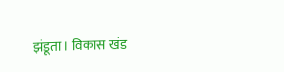झंडूता। विकास खंड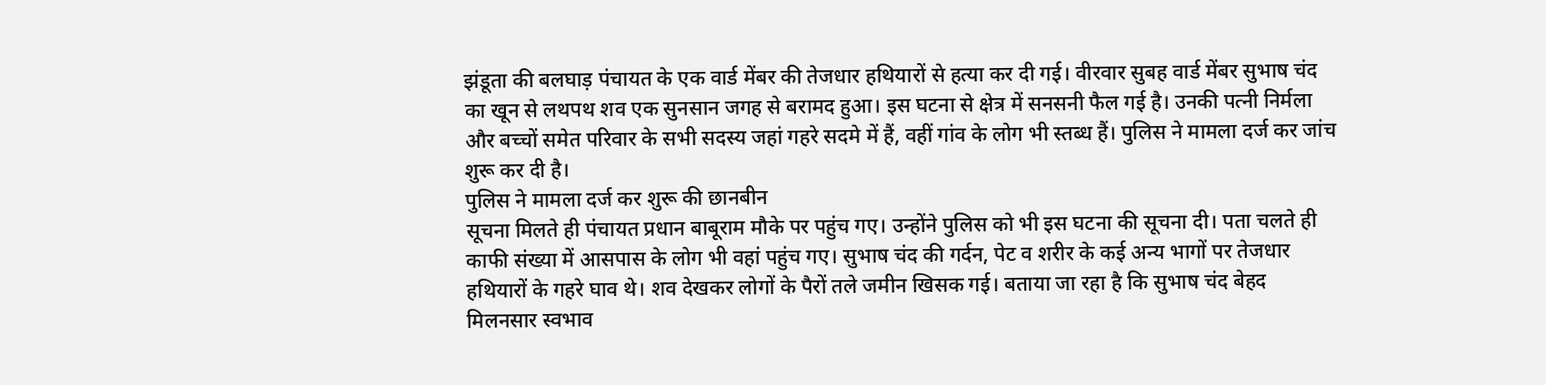झंडूता की बलघाड़ पंचायत के एक वार्ड मेंबर की तेजधार हथियारों से हत्या कर दी गई। वीरवार सुबह वार्ड मेंबर सुभाष चंद का खून से लथपथ शव एक सुनसान जगह से बरामद हुआ। इस घटना से क्षेत्र में सनसनी फैल गई है। उनकी पत्नी निर्मला और बच्चों समेत परिवार के सभी सदस्य जहां गहरे सदमे में हैं, वहीं गांव के लोग भी स्तब्ध हैं। पुलिस ने मामला दर्ज कर जांच शुरू कर दी है।
पुलिस ने मामला दर्ज कर शुरू की छानबीन
सूचना मिलते ही पंचायत प्रधान बाबूराम मौके पर पहुंच गए। उन्होंने पुलिस को भी इस घटना की सूचना दी। पता चलते ही काफी संख्या में आसपास के लोग भी वहां पहुंच गए। सुभाष चंद की गर्दन, पेट व शरीर के कई अन्य भागों पर तेजधार हथियारों के गहरे घाव थे। शव देखकर लोगों के पैरों तले जमीन खिसक गई। बताया जा रहा है कि सुभाष चंद बेहद मिलनसार स्वभाव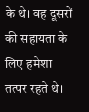के थे। वह दूसरों की सहायता के लिए हमेशा तत्पर रहते थे।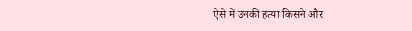ऐसे में उनकी हत्या किसने और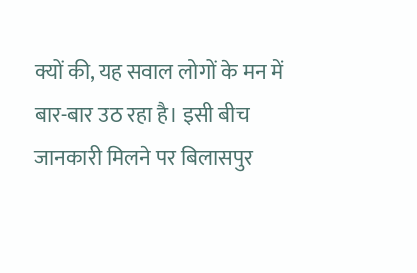क्यों की, यह सवाल लोगों के मन में बार-बार उठ रहा है। इसी बीच जानकारी मिलने पर बिलासपुर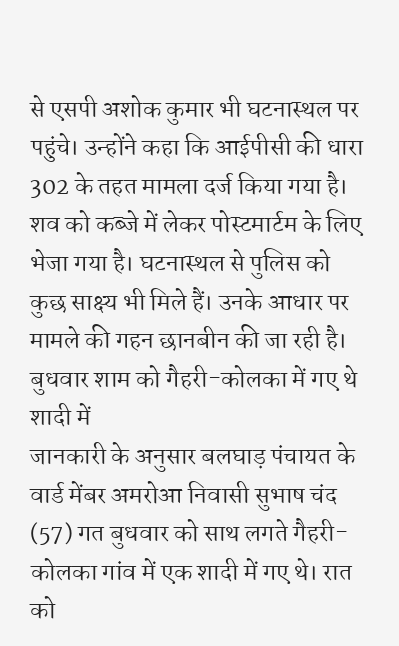से एसपी अशोक कुमार भी घटनास्थल पर पहुंचे। उन्होंने कहा कि आईपीसी की धारा 302 के तहत मामला दर्ज किया गया है। शव को कब्जे में लेकर पोस्टमार्टम के लिए भेजा गया है। घटनास्थल से पुलिस को कुछ साक्ष्य भी मिले हैं। उनके आधार पर मामले की गहन छानबीन की जा रही है।
बुधवार शाम को गैहरी-कोलका में गए थे शादी में
जानकारी के अनुसार बलघाड़ पंचायत के वार्ड मेंबर अमरोआ निवासी सुभाष चंद (57) गत बुधवार को साथ लगते गैहरी-कोलका गांव में एक शादी में गए थे। रात को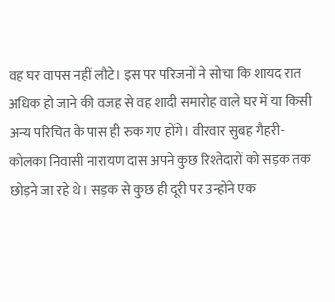वह घर वापस नहीं लौटे। इस पर परिजनों ने सोचा कि शायद रात अधिक हो जाने की वजह से वह शादी समारोह वाले घर में या किसी अन्य परिचित के पास ही रुक गए होंगे। वीरवार सुबह गैहरी-कोलका निवासी नारायण दास अपने कुछ रिश्तेदारों को सड़क तक छोड़ने जा रहे थे। सड़क से कुछ ही दूरी पर उन्होंने एक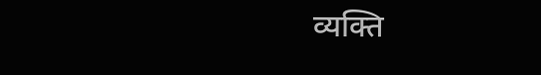व्यक्ति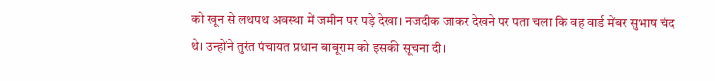को खून से लथपथ अवस्था में जमीन पर पड़े देखा। नजदीक जाकर देखने पर पता चला कि वह वार्ड मेंबर सुभाष चंद थे। उन्होंने तुरंत पंचायत प्रधान बाबूराम को इसकी सूचना दी।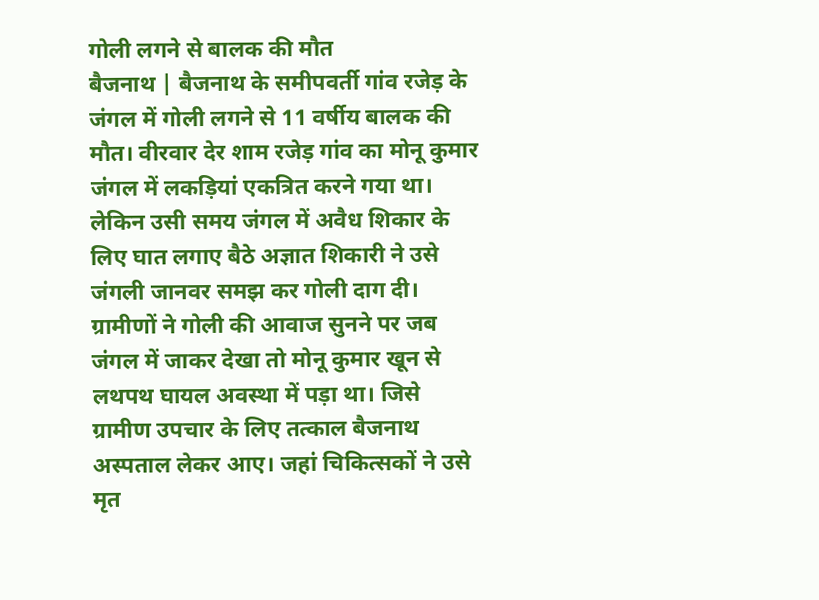गोली लगने से बालक की मौत
बैजनाथ | बैजनाथ के समीपवर्ती गांव रजेड़ के जंगल में गोली लगने से 11 वर्षीय बालक की मौत। वीरवार देर शाम रजेड़ गांव का मोनू कुमार जंगल में लकड़ियां एकत्रित करने गया था। लेकिन उसी समय जंगल में अवैध शिकार के लिए घात लगाए बैठे अज्ञात शिकारी ने उसे जंगली जानवर समझ कर गोली दाग दी। ग्रामीणों ने गोली की आवाज सुनने पर जब जंगल में जाकर देखा तो मोनू कुमार खून से लथपथ घायल अवस्था में पड़ा था। जिसे ग्रामीण उपचार के लिए तत्काल बैजनाथ अस्पताल लेकर आए। जहां चिकित्सकों ने उसे मृत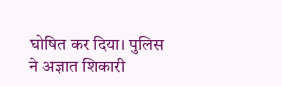घोषित कर दिया। पुलिस ने अज्ञात शिकारी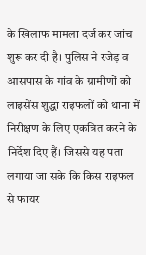के खिलाफ मामला दर्ज कर जांच शुरू कर दी है। पुलिस ने रजेड़ व आसपास के गांव के ग्रामीणों को लाइसेंस शुद्धा राइफलों को थाना में निरीक्षण के लिए एकत्रित करने के निर्देश दिए हैं। जिससे यह पता लगाया जा सके कि किस राइफल से फायर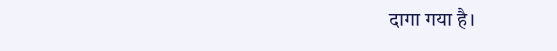दागा गया है।